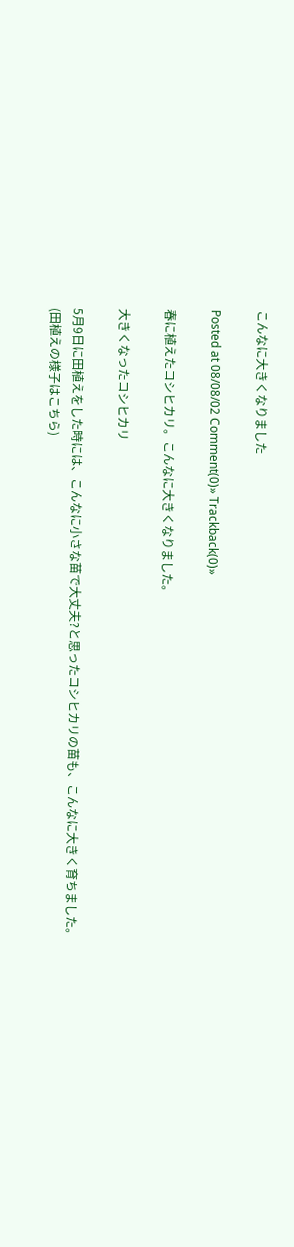こんなに大きくなりました

Posted at 08/08/02 Comment(0)» Trackback(0)»

春に植えたコシヒカリ。こんなに大きくなりました。

大きくなったコシヒカリ

5月9日に田植えをした時には、こんなに小さな苗で大丈夫?と思ったコシヒカリの苗も、こんなに大きく育ちました。
(田植えの様子はこちら)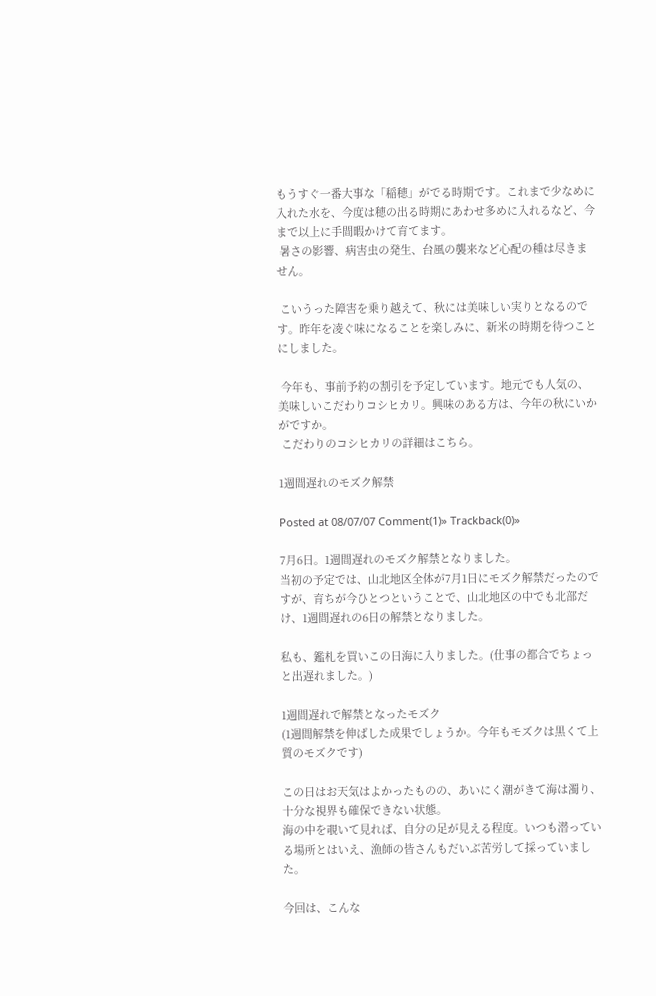もうすぐ一番大事な「稲穂」がでる時期です。これまで少なめに入れた水を、今度は穂の出る時期にあわせ多めに入れるなど、今まで以上に手間暇かけて育てます。
 暑さの影響、病害虫の発生、台風の襲来など心配の種は尽きません。

 こいうった障害を乗り越えて、秋には美味しい実りとなるのです。昨年を凌ぐ味になることを楽しみに、新米の時期を待つことにしました。

 今年も、事前予約の割引を予定しています。地元でも人気の、美味しいこだわりコシヒカリ。興味のある方は、今年の秋にいかがですか。
 こだわりのコシヒカリの詳細はこちら。

1週間遅れのモズク解禁

Posted at 08/07/07 Comment(1)» Trackback(0)»

7月6日。1週間遅れのモズク解禁となりました。
当初の予定では、山北地区全体が7月1日にモズク解禁だったのですが、育ちが今ひとつということで、山北地区の中でも北部だけ、1週間遅れの6日の解禁となりました。

私も、鑑札を買いこの日海に入りました。(仕事の都合でちょっと出遅れました。)

1週間遅れで解禁となったモズク
(1週間解禁を伸ばした成果でしょうか。今年もモズクは黒くて上質のモズクです)

この日はお天気はよかったものの、あいにく潮がきて海は濁り、十分な視界も確保できない状態。
海の中を覗いて見れば、自分の足が見える程度。いつも潜っている場所とはいえ、漁師の皆さんもだいぶ苦労して採っていました。

今回は、こんな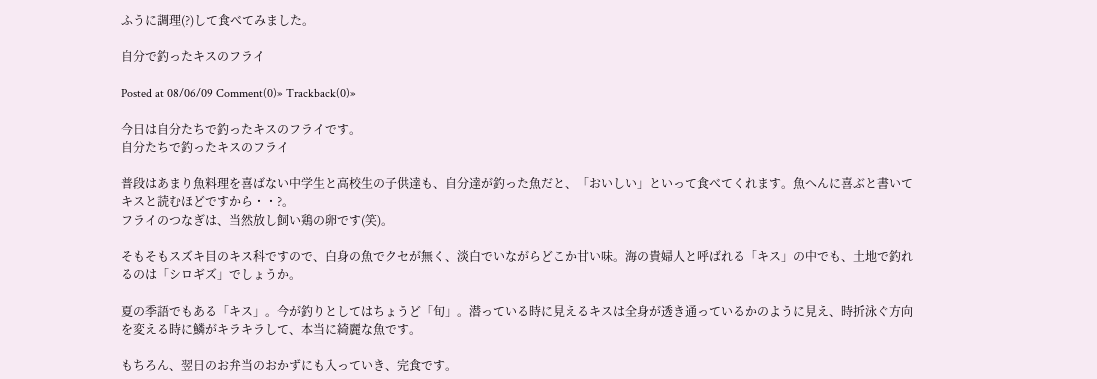ふうに調理(?)して食べてみました。

自分で釣ったキスのフライ

Posted at 08/06/09 Comment(0)» Trackback(0)»

今日は自分たちで釣ったキスのフライです。
自分たちで釣ったキスのフライ

普段はあまり魚料理を喜ばない中学生と高校生の子供達も、自分達が釣った魚だと、「おいしい」といって食べてくれます。魚へんに喜ぶと書いてキスと読むほどですから・・?。
フライのつなぎは、当然放し飼い鶏の卵です(笑)。

そもそもスズキ目のキス科ですので、白身の魚でクセが無く、淡白でいながらどこか甘い味。海の貴婦人と呼ばれる「キス」の中でも、土地で釣れるのは「シロギズ」でしょうか。

夏の季語でもある「キス」。今が釣りとしてはちょうど「旬」。潜っている時に見えるキスは全身が透き通っているかのように見え、時折泳ぐ方向を変える時に鱗がキラキラして、本当に綺麗な魚です。

もちろん、翌日のお弁当のおかずにも入っていき、完食です。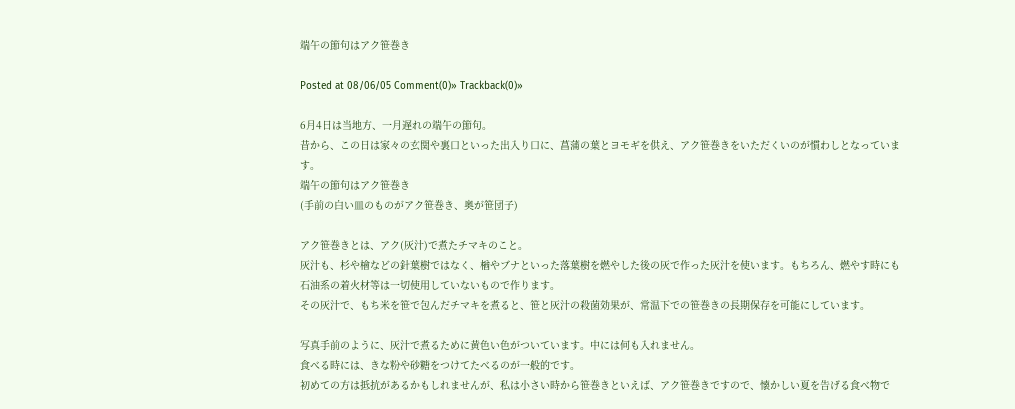端午の節句はアク笹巻き

Posted at 08/06/05 Comment(0)» Trackback(0)»

6月4日は当地方、一月遅れの端午の節句。
昔から、この日は家々の玄関や裏口といった出入り口に、菖蒲の葉とヨモギを供え、アク笹巻きをいただくいのが慣わしとなっています。
端午の節句はアク笹巻き
(手前の白い皿のものがアク笹巻き、奥が笹団子)

アク笹巻きとは、アク(灰汁)で煮たチマキのこと。
灰汁も、杉や檜などの針葉樹ではなく、楢やブナといった落葉樹を燃やした後の灰で作った灰汁を使います。もちろん、燃やす時にも石油系の着火材等は一切使用していないもので作ります。
その灰汁で、もち米を笹で包んだチマキを煮ると、笹と灰汁の殺菌効果が、常温下での笹巻きの長期保存を可能にしています。

写真手前のように、灰汁で煮るために黄色い色がついています。中には何も入れません。
食べる時には、きな粉や砂糖をつけてたべるのが一般的です。
初めての方は抵抗があるかもしれませんが、私は小さい時から笹巻きといえば、アク笹巻きですので、懐かしい夏を告げる食べ物で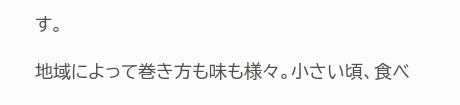す。

地域によって巻き方も味も様々。小さい頃、食べ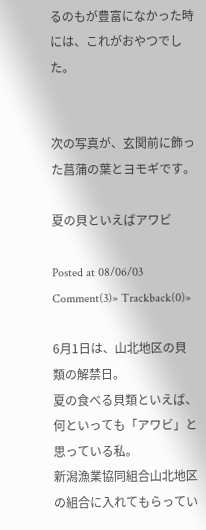るのもが豊富になかった時には、これがおやつでした。


次の写真が、玄関前に飾った菖蒲の葉とヨモギです。

夏の貝といえばアワビ

Posted at 08/06/03 Comment(3)» Trackback(0)»

6月1日は、山北地区の貝類の解禁日。
夏の食べる貝類といえば、何といっても「アワビ」と思っている私。
新潟漁業協同組合山北地区の組合に入れてもらってい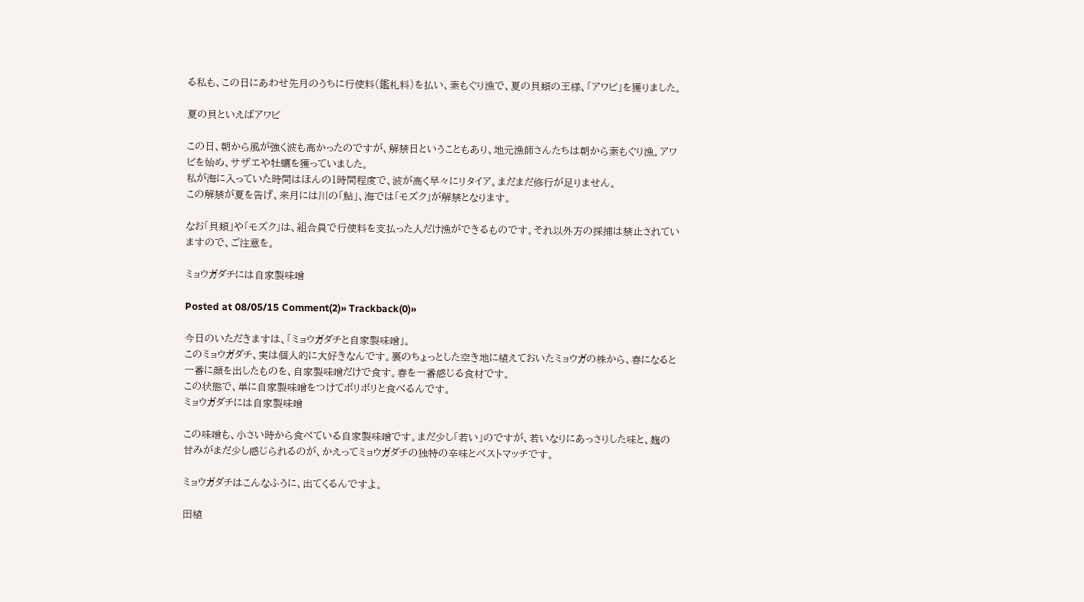る私も、この日にあわせ先月のうちに行使料(鑑札料)を払い、素もぐり漁で、夏の貝類の王様、「アワビ」を獲りました。

夏の貝といえばアワビ

この日、朝から風が強く波も高かったのですが、解禁日ということもあり、地元漁師さんたちは朝から素もぐり漁。アワビを始め、サザエや牡蠣を獲っていました。
私が海に入っていた時間はほんの1時間程度で、波が高く早々にリタイア。まだまだ修行が足りません。
この解禁が夏を告げ、来月には川の「鮎」、海では「モズク」が解禁となります。

なお「貝類」や「モズク」は、組合員で行使料を支払った人だけ漁ができるものです。それ以外方の採捕は禁止されていますので、ご注意を。

ミョウガダチには自家製味噌

Posted at 08/05/15 Comment(2)» Trackback(0)»

今日のいただきますは、「ミョウガダチと自家製味噌」。
このミョウガダチ、実は個人的に大好きなんです。裏のちょっとした空き地に植えておいたミョウガの株から、春になると一番に顔を出したものを、自家製味噌だけで食す。春を一番感じる食材です。
この状態で、単に自家製味噌をつけてボリボリと食べるんです。
ミョウガダチには自家製味噌

この味噌も、小さい時から食べている自家製味噌です。まだ少し「若い」のですが、若いなりにあっさりした味と、麹の甘みがまだ少し感じられるのが、かえってミョウガダチの独特の辛味とベストマッチです。

ミョウガダチはこんなふうに、出てくるんですよ。

田植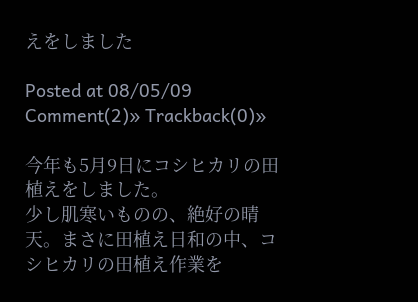えをしました

Posted at 08/05/09 Comment(2)» Trackback(0)»

今年も5月9日にコシヒカリの田植えをしました。
少し肌寒いものの、絶好の晴天。まさに田植え日和の中、コシヒカリの田植え作業を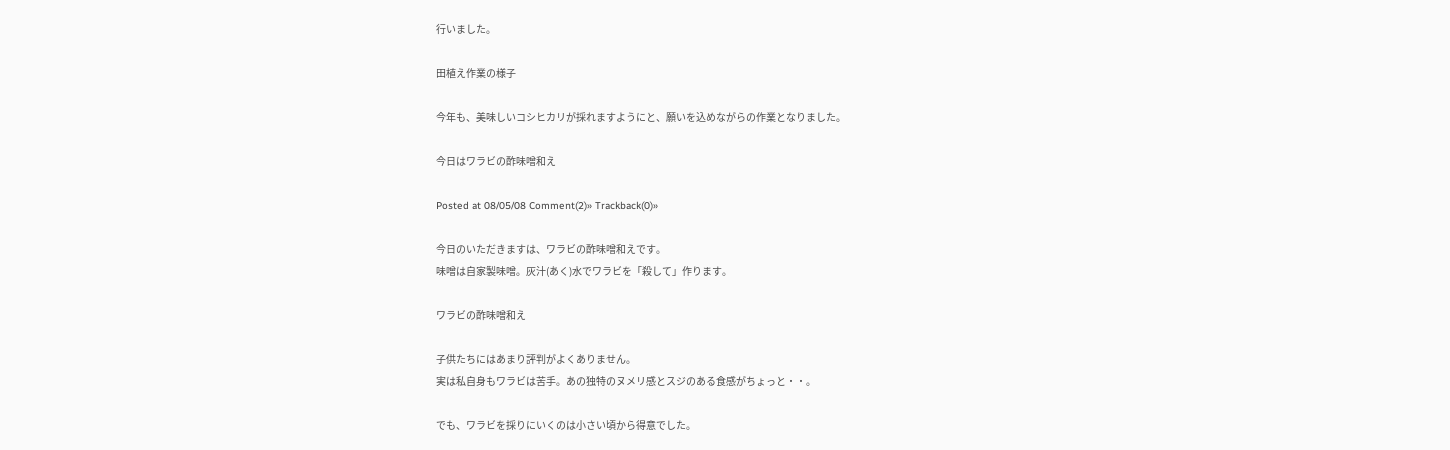行いました。

田植え作業の様子

今年も、美味しいコシヒカリが採れますようにと、願いを込めながらの作業となりました。

今日はワラビの酢味噌和え

Posted at 08/05/08 Comment(2)» Trackback(0)»

今日のいただきますは、ワラビの酢味噌和えです。
味噌は自家製味噌。灰汁(あく)水でワラビを「殺して」作ります。

ワラビの酢味噌和え

子供たちにはあまり評判がよくありません。
実は私自身もワラビは苦手。あの独特のヌメリ感とスジのある食感がちょっと・・。

でも、ワラビを採りにいくのは小さい頃から得意でした。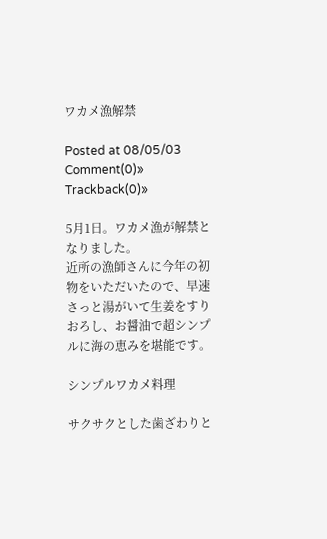ワカメ漁解禁

Posted at 08/05/03 Comment(0)» Trackback(0)»

5月1日。ワカメ漁が解禁となりました。
近所の漁師さんに今年の初物をいただいたので、早速さっと湯がいて生姜をすりおろし、お醤油で超シンプルに海の恵みを堪能です。

シンプルワカメ料理

サクサクとした歯ざわりと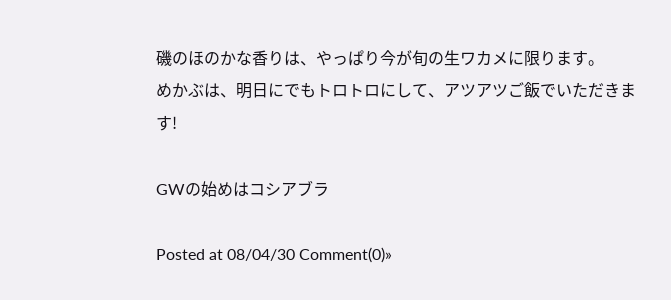磯のほのかな香りは、やっぱり今が旬の生ワカメに限ります。
めかぶは、明日にでもトロトロにして、アツアツご飯でいただきます!

GWの始めはコシアブラ

Posted at 08/04/30 Comment(0)»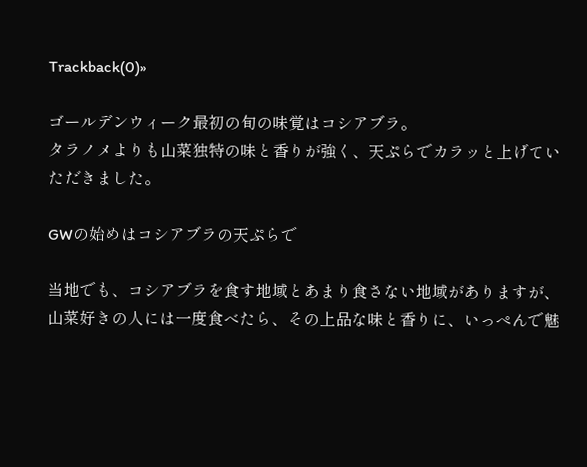Trackback(0)»

ゴールデンウィーク最初の旬の味覚はコシアブラ。
タラノメよりも山菜独特の味と香りが強く、天ぷらでカラッと上げていただきました。

GWの始めはコシアブラの天ぷらで

当地でも、コシアブラを食す地域とあまり食さない地域がありますが、山菜好きの人には一度食べたら、その上品な味と香りに、いっぺんで魅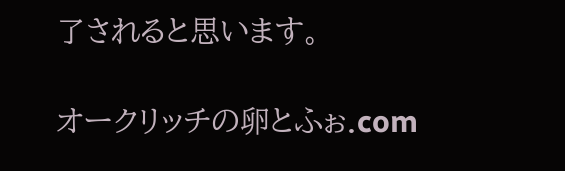了されると思います。

オークリッチの卵とふぉ.com